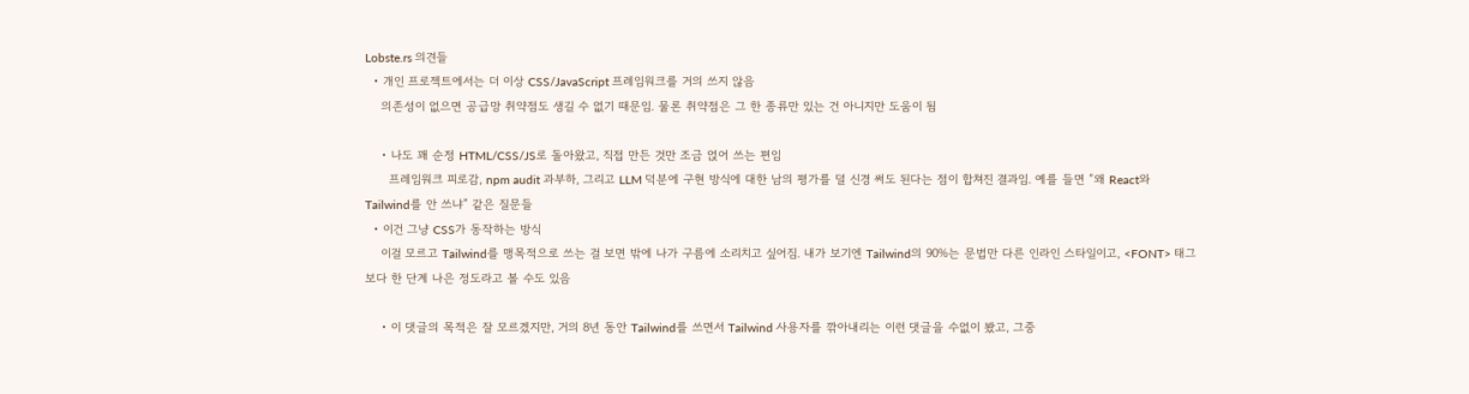Lobste.rs 의견들
  • 개인 프로젝트에서는 더 이상 CSS/JavaScript 프레임워크를 거의 쓰지 않음
    의존성이 없으면 공급망 취약점도 생길 수 없기 때문임. 물론 취약점은 그 한 종류만 있는 건 아니지만 도움이 됨

    • 나도 꽤 순정 HTML/CSS/JS로 돌아왔고, 직접 만든 것만 조금 얹어 쓰는 편임
      프레임워크 피로감, npm audit 과부하, 그리고 LLM 덕분에 구현 방식에 대한 남의 평가를 덜 신경 써도 된다는 점이 합쳐진 결과임. 예를 들면 “왜 React와 Tailwind를 안 쓰냐” 같은 질문들
  • 이건 그냥 CSS가 동작하는 방식
    이걸 모르고 Tailwind를 맹목적으로 쓰는 걸 보면 밖에 나가 구름에 소리치고 싶어짐. 내가 보기엔 Tailwind의 90%는 문법만 다른 인라인 스타일이고, <FONT> 태그보다 한 단계 나은 정도라고 볼 수도 있음

    • 이 댓글의 목적은 잘 모르겠지만, 거의 8년 동안 Tailwind를 쓰면서 Tailwind 사용자를 깎아내리는 이런 댓글을 수없이 봤고, 그중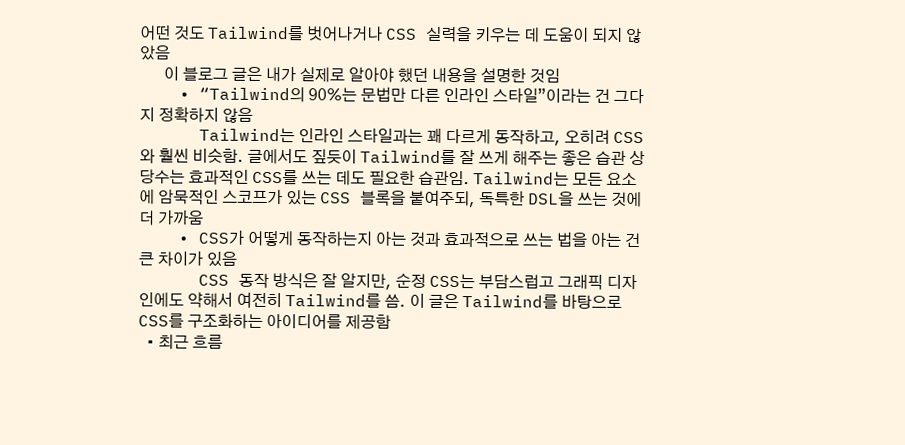어떤 것도 Tailwind를 벗어나거나 CSS 실력을 키우는 데 도움이 되지 않았음
      이 블로그 글은 내가 실제로 알아야 했던 내용을 설명한 것임
    • “Tailwind의 90%는 문법만 다른 인라인 스타일”이라는 건 그다지 정확하지 않음
      Tailwind는 인라인 스타일과는 꽤 다르게 동작하고, 오히려 CSS와 훨씬 비슷함. 글에서도 짚듯이 Tailwind를 잘 쓰게 해주는 좋은 습관 상당수는 효과적인 CSS를 쓰는 데도 필요한 습관임. Tailwind는 모든 요소에 암묵적인 스코프가 있는 CSS 블록을 붙여주되, 독특한 DSL을 쓰는 것에 더 가까움
    • CSS가 어떻게 동작하는지 아는 것과 효과적으로 쓰는 법을 아는 건 큰 차이가 있음
      CSS 동작 방식은 잘 알지만, 순정 CSS는 부담스럽고 그래픽 디자인에도 약해서 여전히 Tailwind를 씀. 이 글은 Tailwind를 바탕으로 CSS를 구조화하는 아이디어를 제공함
  • 최근 흐름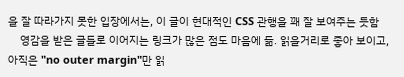을 잘 따라가지 못한 입장에서는, 이 글이 현대적인 CSS 관행을 꽤 잘 보여주는 듯함
    영감을 받은 글들로 이어지는 링크가 많은 점도 마음에 듦. 읽을거리로 좋아 보이고, 아직은 "no outer margin"만 읽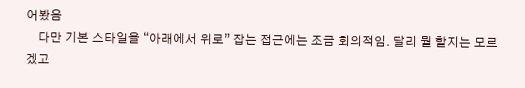어봤음
    다만 기본 스타일을 “아래에서 위로” 잡는 접근에는 조금 회의적임. 달리 뭘 할지는 모르겠고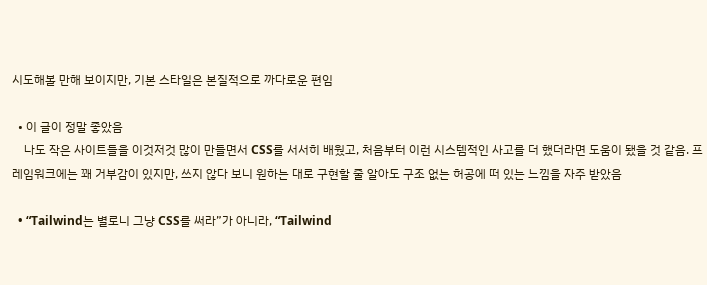시도해볼 만해 보이지만, 기본 스타일은 본질적으로 까다로운 편임

  • 이 글이 정말 좋았음
    나도 작은 사이트들을 이것저것 많이 만들면서 CSS를 서서히 배웠고, 처음부터 이런 시스템적인 사고를 더 했더라면 도움이 됐을 것 같음. 프레임워크에는 꽤 거부감이 있지만, 쓰지 않다 보니 원하는 대로 구현할 줄 알아도 구조 없는 허공에 떠 있는 느낌을 자주 받았음

  • “Tailwind는 별로니 그냥 CSS를 써라”가 아니라, “Tailwind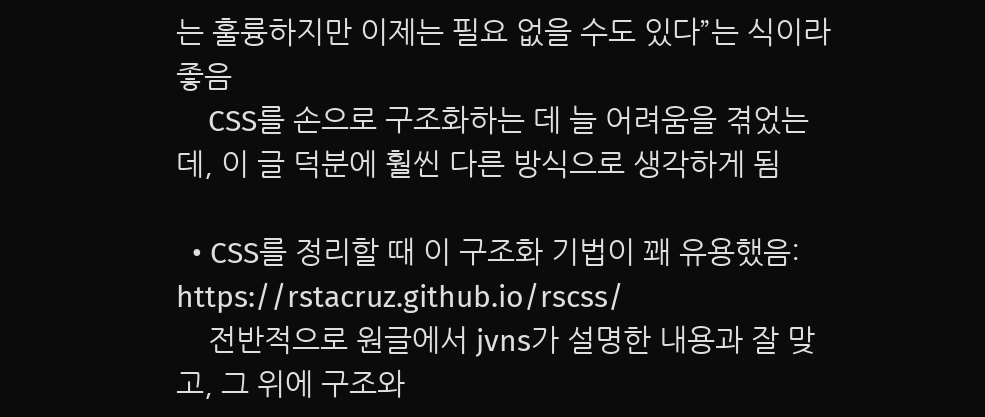는 훌륭하지만 이제는 필요 없을 수도 있다”는 식이라 좋음
    CSS를 손으로 구조화하는 데 늘 어려움을 겪었는데, 이 글 덕분에 훨씬 다른 방식으로 생각하게 됨

  • CSS를 정리할 때 이 구조화 기법이 꽤 유용했음: https://rstacruz.github.io/rscss/
    전반적으로 원글에서 jvns가 설명한 내용과 잘 맞고, 그 위에 구조와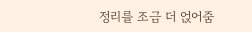정리를 조금 더 얹어줌